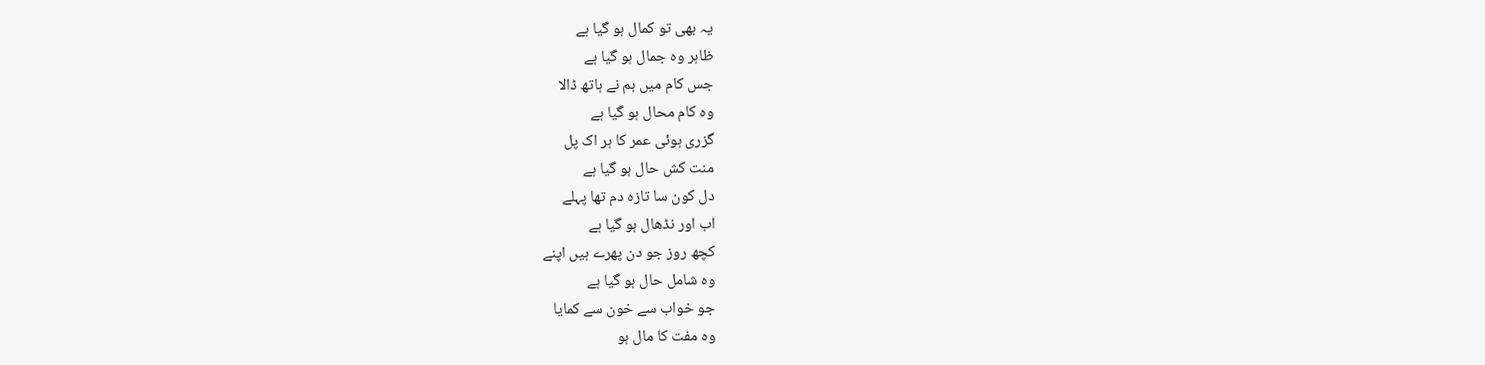یہ بھی تو کمال ہو گیا ہے
ظاہر وہ جمال ہو گیا ہے
جس کام میں ہم نے ہاتھ ڈالا
وہ کام محال ہو گیا ہے
گزری ہوئی عمر کا ہر اک پل
منت کش حال ہو گیا ہے
دل کون سا تازہ دم تھا پہلے
اب اور نڈھال ہو گیا ہے
کچھ روز جو دن پھرے ہیں اپنے
وہ شامل حال ہو گیا ہے
جو خواب سے خون سے کمایا
وہ مفت کا مال ہو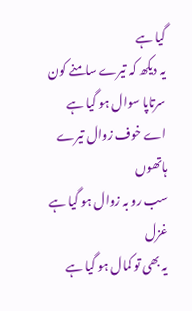گیا ہے
یہ دیکھ کہ تیرے سامنے کون
سرتاپا سوال ہو گیا ہے
اے خوف زوال تیرے ہاتھوں
سب رو بہ زوال ہو گیا ہے
غزل
یہ بھی تو کمال ہو گیا ہے